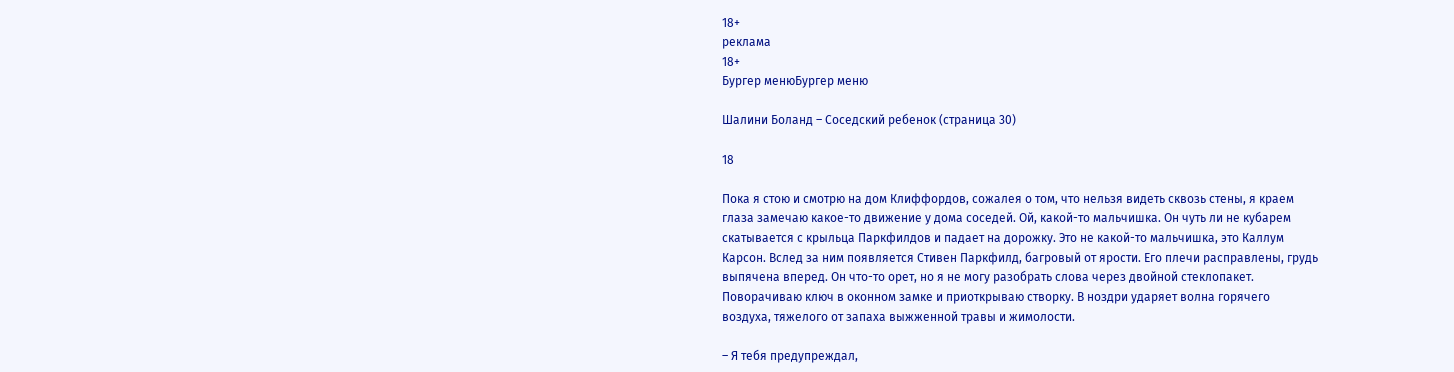18+
реклама
18+
Бургер менюБургер меню

Шалини Боланд – Соседский ребенок (страница 30)

18

Пока я стою и смотрю на дом Клиффордов, сожалея о том, что нельзя видеть сквозь стены, я краем глаза замечаю какое-то движение у дома соседей. Ой, какой-то мальчишка. Он чуть ли не кубарем скатывается с крыльца Паркфилдов и падает на дорожку. Это не какой-то мальчишка, это Каллум Карсон. Вслед за ним появляется Стивен Паркфилд, багровый от ярости. Его плечи расправлены, грудь выпячена вперед. Он что-то орет, но я не могу разобрать слова через двойной стеклопакет. Поворачиваю ключ в оконном замке и приоткрываю створку. В ноздри ударяет волна горячего воздуха, тяжелого от запаха выжженной травы и жимолости.

– Я тебя предупреждал,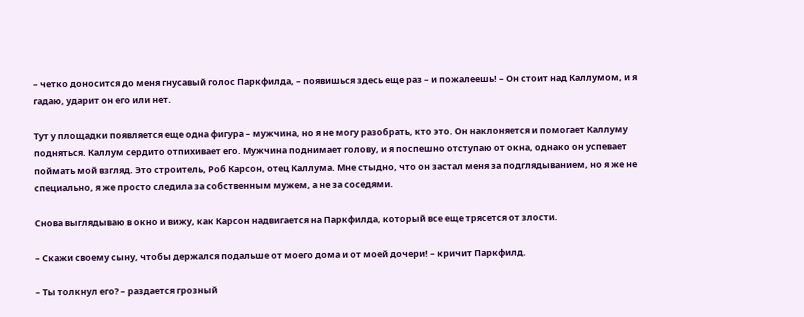– четко доносится до меня гнусавый голос Паркфилда, – появишься здесь еще раз – и пожалеешь! – Он стоит над Каллумом, и я гадаю, ударит он его или нет.

Тут у площадки появляется еще одна фигура – мужчина, но я не могу разобрать, кто это. Он наклоняется и помогает Каллуму подняться. Каллум сердито отпихивает его. Мужчина поднимает голову, и я поспешно отступаю от окна, однако он успевает поймать мой взгляд. Это строитель, Роб Карсон, отец Каллума. Мне стыдно, что он застал меня за подглядыванием, но я же не специально, я же просто следила за собственным мужем, а не за соседями.

Снова выглядываю в окно и вижу, как Карсон надвигается на Паркфилда, который все еще трясется от злости.

– Скажи своему сыну, чтобы держался подальше от моего дома и от моей дочери! – кричит Паркфилд.

– Ты толкнул его? – раздается грозный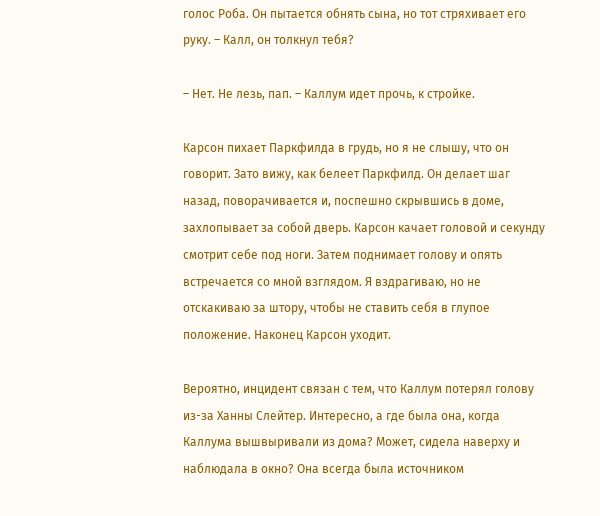голос Роба. Он пытается обнять сына, но тот стряхивает его руку. – Калл, он толкнул тебя?

– Нет. Не лезь, пап. – Каллум идет прочь, к стройке.

Карсон пихает Паркфилда в грудь, но я не слышу, что он говорит. Зато вижу, как белеет Паркфилд. Он делает шаг назад, поворачивается и, поспешно скрывшись в доме, захлопывает за собой дверь. Карсон качает головой и секунду смотрит себе под ноги. Затем поднимает голову и опять встречается со мной взглядом. Я вздрагиваю, но не отскакиваю за штору, чтобы не ставить себя в глупое положение. Наконец Карсон уходит.

Вероятно, инцидент связан с тем, что Каллум потерял голову из-за Ханны Слейтер. Интересно, а где была она, когда Каллума вышвыривали из дома? Может, сидела наверху и наблюдала в окно? Она всегда была источником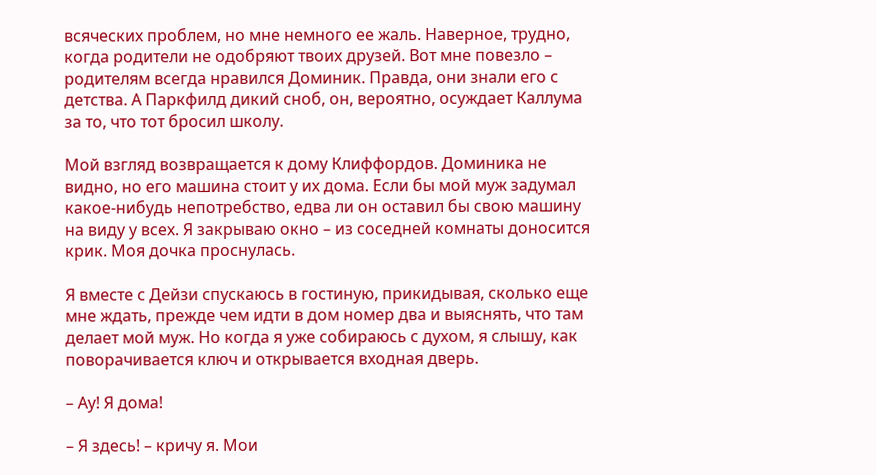всяческих проблем, но мне немного ее жаль. Наверное, трудно, когда родители не одобряют твоих друзей. Вот мне повезло – родителям всегда нравился Доминик. Правда, они знали его с детства. А Паркфилд дикий сноб, он, вероятно, осуждает Каллума за то, что тот бросил школу.

Мой взгляд возвращается к дому Клиффордов. Доминика не видно, но его машина стоит у их дома. Если бы мой муж задумал какое-нибудь непотребство, едва ли он оставил бы свою машину на виду у всех. Я закрываю окно – из соседней комнаты доносится крик. Моя дочка проснулась.

Я вместе с Дейзи спускаюсь в гостиную, прикидывая, сколько еще мне ждать, прежде чем идти в дом номер два и выяснять, что там делает мой муж. Но когда я уже собираюсь с духом, я слышу, как поворачивается ключ и открывается входная дверь.

– Ау! Я дома!

– Я здесь! – кричу я. Мои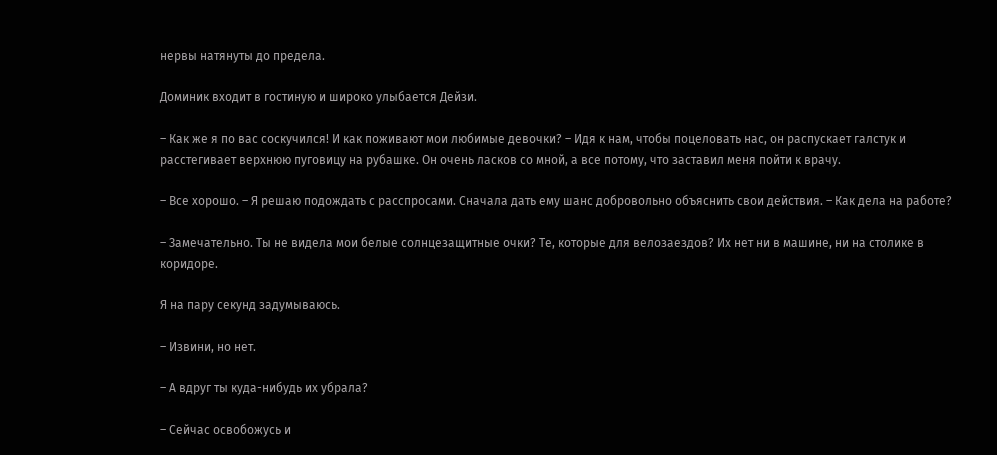нервы натянуты до предела.

Доминик входит в гостиную и широко улыбается Дейзи.

– Как же я по вас соскучился! И как поживают мои любимые девочки? – Идя к нам, чтобы поцеловать нас, он распускает галстук и расстегивает верхнюю пуговицу на рубашке. Он очень ласков со мной, а все потому, что заставил меня пойти к врачу.

– Все хорошо. – Я решаю подождать с расспросами. Сначала дать ему шанс добровольно объяснить свои действия. – Как дела на работе?

– Замечательно. Ты не видела мои белые солнцезащитные очки? Те, которые для велозаездов? Их нет ни в машине, ни на столике в коридоре.

Я на пару секунд задумываюсь.

– Извини, но нет.

– А вдруг ты куда-нибудь их убрала?

– Сейчас освобожусь и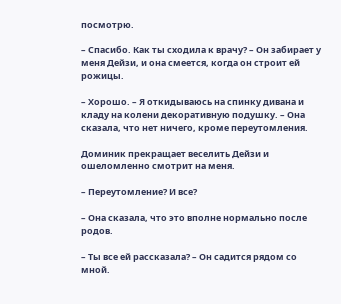посмотрю.

– Спасибо. Как ты сходила к врачу? – Он забирает у меня Дейзи, и она смеется, когда он строит ей рожицы.

– Хорошо. – Я откидываюсь на спинку дивана и кладу на колени декоративную подушку. – Она сказала, что нет ничего, кроме переутомления.

Доминик прекращает веселить Дейзи и ошеломленно смотрит на меня.

– Переутомление? И все?

– Она сказала, что это вполне нормально после родов.

– Ты все ей рассказала? – Он садится рядом со мной.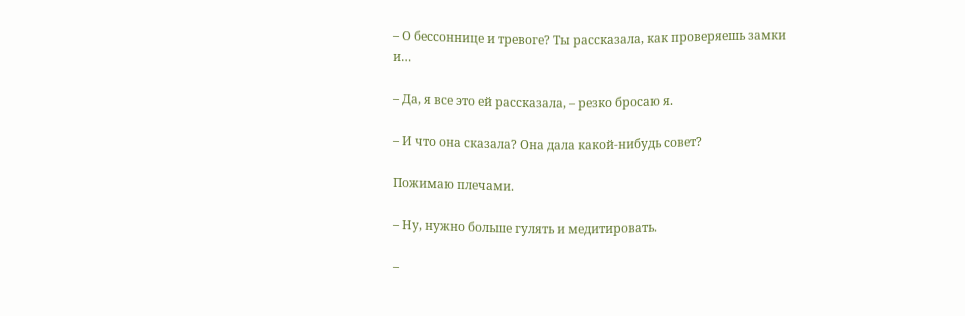– О бессоннице и тревоге? Ты рассказала, как проверяешь замки и…

– Да, я все это ей рассказала, – резко бросаю я.

– И что она сказала? Она дала какой-нибудь совет?

Пожимаю плечами.

– Ну, нужно больше гулять и медитировать.

–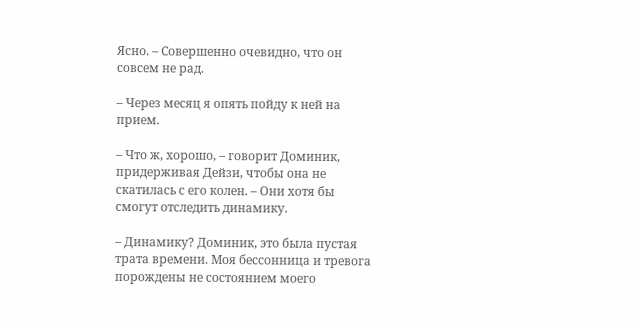Ясно. – Совершенно очевидно, что он совсем не рад.

– Через месяц я опять пойду к ней на прием.

– Что ж, хорошо, – говорит Доминик, придерживая Дейзи, чтобы она не скатилась с его колен. – Они хотя бы смогут отследить динамику.

– Динамику? Доминик, это была пустая трата времени. Моя бессонница и тревога порождены не состоянием моего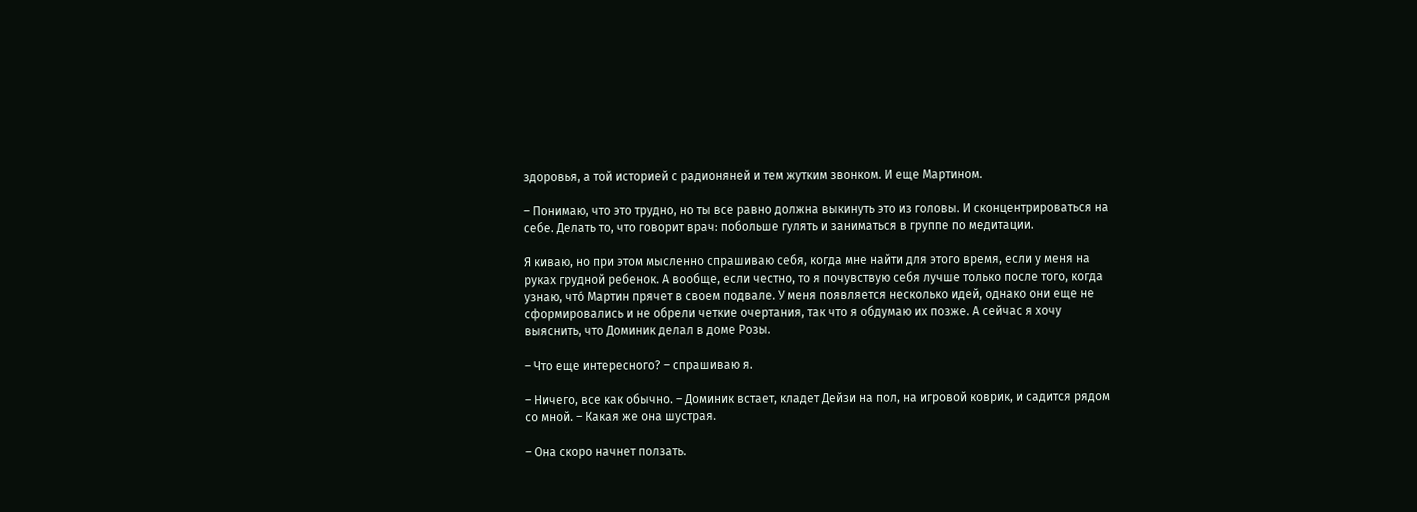здоровья, а той историей с радионяней и тем жутким звонком. И еще Мартином.

– Понимаю, что это трудно, но ты все равно должна выкинуть это из головы. И сконцентрироваться на себе. Делать то, что говорит врач: побольше гулять и заниматься в группе по медитации.

Я киваю, но при этом мысленно спрашиваю себя, когда мне найти для этого время, если у меня на руках грудной ребенок. А вообще, если честно, то я почувствую себя лучше только после того, когда узнаю, чтó Мартин прячет в своем подвале. У меня появляется несколько идей, однако они еще не сформировались и не обрели четкие очертания, так что я обдумаю их позже. А сейчас я хочу выяснить, что Доминик делал в доме Розы.

– Что еще интересного? – спрашиваю я.

– Ничего, все как обычно. – Доминик встает, кладет Дейзи на пол, на игровой коврик, и садится рядом со мной. – Какая же она шустрая.

– Она скоро начнет ползать.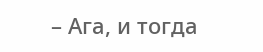– Ага, и тогда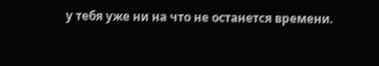у тебя уже ни на что не останется времени.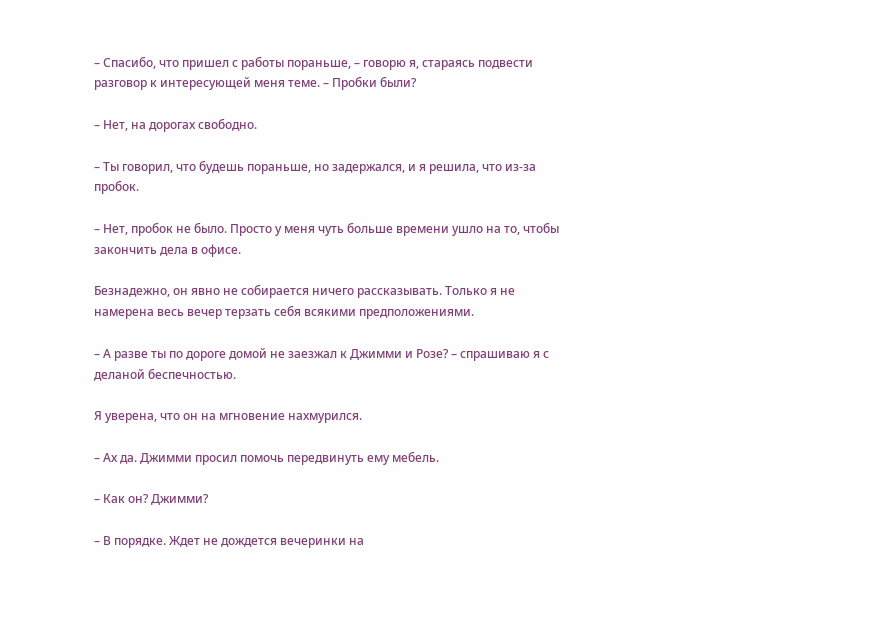– Спасибо, что пришел с работы пораньше, – говорю я, стараясь подвести разговор к интересующей меня теме. – Пробки были?

– Нет, на дорогах свободно.

– Ты говорил, что будешь пораньше, но задержался, и я решила, что из-за пробок.

– Нет, пробок не было. Просто у меня чуть больше времени ушло на то, чтобы закончить дела в офисе.

Безнадежно, он явно не собирается ничего рассказывать. Только я не намерена весь вечер терзать себя всякими предположениями.

– А разве ты по дороге домой не заезжал к Джимми и Розе? – спрашиваю я с деланой беспечностью.

Я уверена, что он на мгновение нахмурился.

– Ах да. Джимми просил помочь передвинуть ему мебель.

– Как он? Джимми?

– В порядке. Ждет не дождется вечеринки на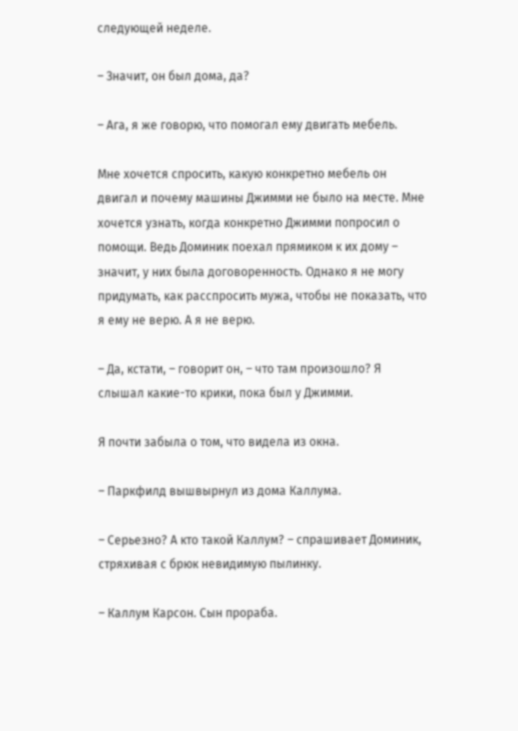следующей неделе.

– Значит, он был дома, да?

– Ага, я же говорю, что помогал ему двигать мебель.

Мне хочется спросить, какую конкретно мебель он двигал и почему машины Джимми не было на месте. Мне хочется узнать, когда конкретно Джимми попросил о помощи. Ведь Доминик поехал прямиком к их дому – значит, у них была договоренность. Однако я не могу придумать, как расспросить мужа, чтобы не показать, что я ему не верю. А я не верю.

– Да, кстати, – говорит он, – что там произошло? Я слышал какие-то крики, пока был у Джимми.

Я почти забыла о том, что видела из окна.

– Паркфилд вышвырнул из дома Каллума.

– Серьезно? А кто такой Каллум? – спрашивает Доминик, стряхивая с брюк невидимую пылинку.

– Каллум Карсон. Сын прораба.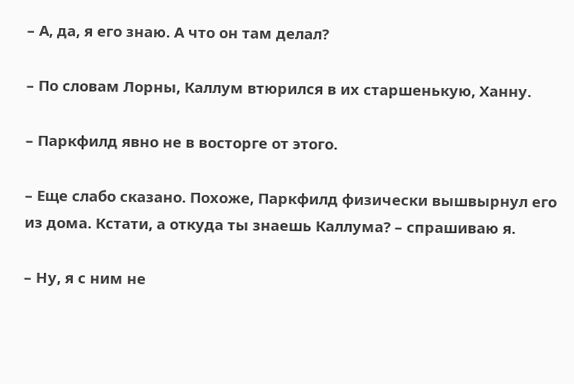– А, да, я его знаю. А что он там делал?

– По словам Лорны, Каллум втюрился в их старшенькую, Ханну.

– Паркфилд явно не в восторге от этого.

– Еще слабо сказано. Похоже, Паркфилд физически вышвырнул его из дома. Кстати, а откуда ты знаешь Каллума? – спрашиваю я.

– Ну, я с ним не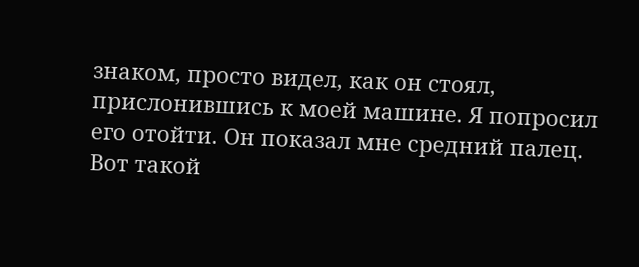знаком, просто видел, как он стоял, прислонившись к моей машине. Я попросил его отойти. Он показал мне средний палец. Вот такой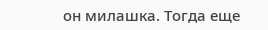он милашка. Тогда еще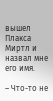вышел Плакса Миртл и назвал мне его имя.

– Что-то не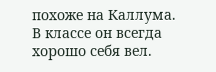похоже на Каллума. В классе он всегда хорошо себя вел.